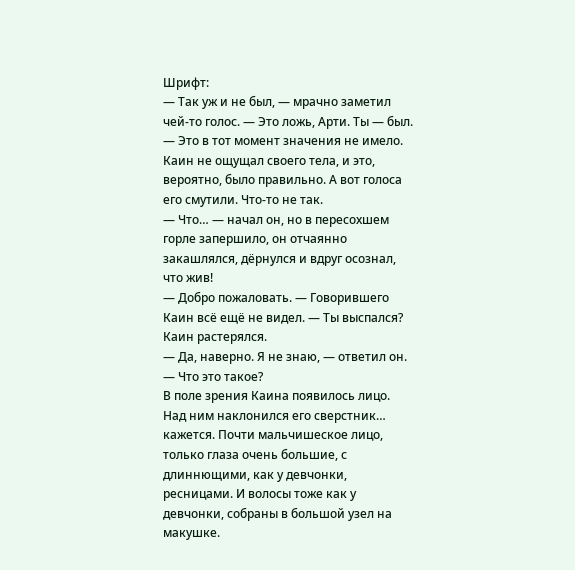Шрифт:
— Так уж и не был, — мрачно заметил чей-то голос. — Это ложь, Арти. Ты — был.
— Это в тот момент значения не имело.
Каин не ощущал своего тела, и это, вероятно, было правильно. А вот голоса его смутили. Что-то не так.
— Что… — начал он, но в пересохшем горле запершило, он отчаянно закашлялся, дёрнулся и вдруг осознал, что жив!
— Добро пожаловать. — Говорившего Каин всё ещё не видел. — Ты выспался?
Каин растерялся.
— Да, наверно. Я не знаю, — ответил он. — Что это такое?
В поле зрения Каина появилось лицо. Над ним наклонился его сверстник… кажется. Почти мальчишеское лицо, только глаза очень большие, с длиннющими, как у девчонки, ресницами. И волосы тоже как у девчонки, собраны в большой узел на макушке.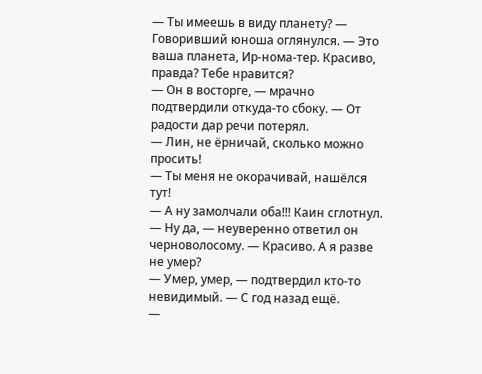— Ты имеешь в виду планету? — Говоривший юноша оглянулся. — Это ваша планета, Ир-нома-тер. Красиво, правда? Тебе нравится?
— Он в восторге, — мрачно подтвердили откуда-то сбоку. — От радости дар речи потерял.
— Лин, не ёрничай, сколько можно просить!
— Ты меня не окорачивай, нашёлся тут!
— А ну замолчали оба!!! Каин сглотнул.
— Ну да, — неуверенно ответил он черноволосому. — Красиво. А я разве не умер?
— Умер, умер, — подтвердил кто-то невидимый. — С год назад ещё.
—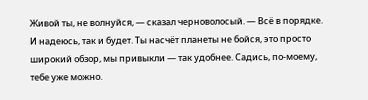Живой ты, не волнуйся, — сказал черноволосый. — Всё в порядке. И надеюсь, так и будет. Ты насчёт планеты не бойся, это просто широкий обзор, мы привыкли — так удобнее. Садись, по-моему, тебе уже можно.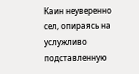Каин неуверенно сел, опираясь на услужливо подставленную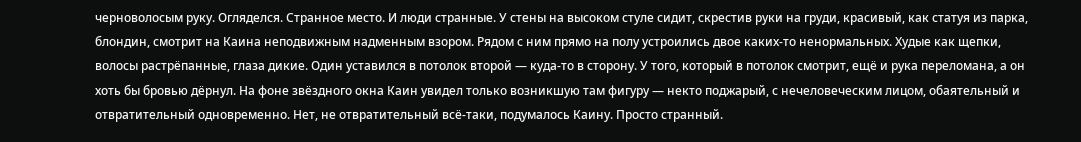черноволосым руку. Огляделся. Странное место. И люди странные. У стены на высоком стуле сидит, скрестив руки на груди, красивый, как статуя из парка, блондин, смотрит на Каина неподвижным надменным взором. Рядом с ним прямо на полу устроились двое каких-то ненормальных. Худые как щепки, волосы растрёпанные, глаза дикие. Один уставился в потолок второй — куда-то в сторону. У того, который в потолок смотрит, ещё и рука переломана, а он хоть бы бровью дёрнул. На фоне звёздного окна Каин увидел только возникшую там фигуру — некто поджарый, с нечеловеческим лицом, обаятельный и отвратительный одновременно. Нет, не отвратительный всё-таки, подумалось Каину. Просто странный.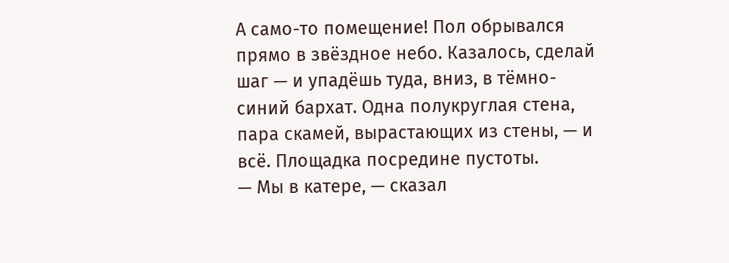А само-то помещение! Пол обрывался прямо в звёздное небо. Казалось, сделай шаг — и упадёшь туда, вниз, в тёмно-синий бархат. Одна полукруглая стена, пара скамей, вырастающих из стены, — и всё. Площадка посредине пустоты.
— Мы в катере, — сказал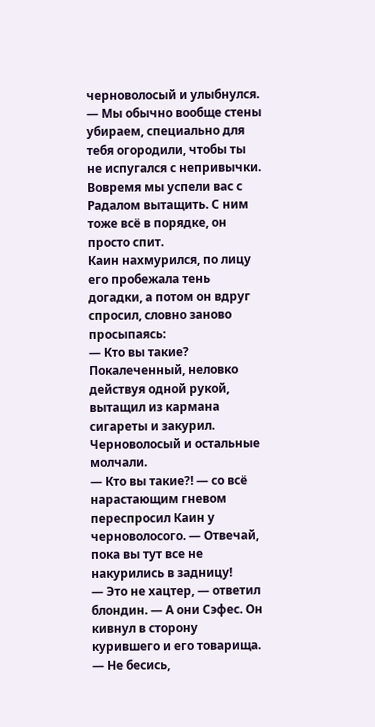черноволосый и улыбнулся. — Мы обычно вообще стены убираем, специально для тебя огородили, чтобы ты не испугался с непривычки. Вовремя мы успели вас с Радалом вытащить. С ним тоже всё в порядке, он просто спит.
Каин нахмурился, по лицу его пробежала тень догадки, а потом он вдруг спросил, словно заново просыпаясь:
— Кто вы такие?
Покалеченный, неловко действуя одной рукой, вытащил из кармана сигареты и закурил. Черноволосый и остальные молчали.
— Кто вы такие?! — со всё нарастающим гневом переспросил Каин у черноволосого. — Отвечай, пока вы тут все не накурились в задницу!
— Это не хацтер, — ответил блондин. — А они Сэфес. Он кивнул в сторону курившего и его товарища.
— Не бесись,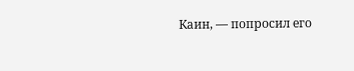Каин, — попросил его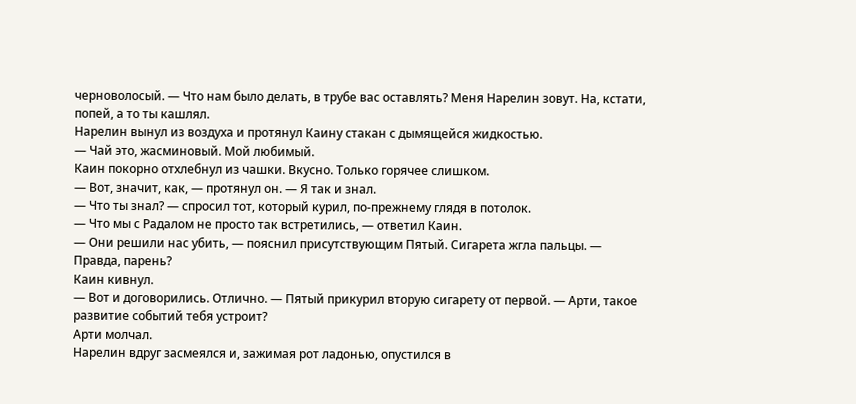черноволосый. — Что нам было делать, в трубе вас оставлять? Меня Нарелин зовут. На, кстати, попей, а то ты кашлял.
Нарелин вынул из воздуха и протянул Каину стакан с дымящейся жидкостью.
— Чай это, жасминовый. Мой любимый.
Каин покорно отхлебнул из чашки. Вкусно. Только горячее слишком.
— Вот, значит, как, — протянул он. — Я так и знал.
— Что ты знал? — спросил тот, который курил, по-прежнему глядя в потолок.
— Что мы с Радалом не просто так встретились, — ответил Каин.
— Они решили нас убить, — пояснил присутствующим Пятый. Сигарета жгла пальцы. — Правда, парень?
Каин кивнул.
— Вот и договорились. Отлично. — Пятый прикурил вторую сигарету от первой. — Арти, такое развитие событий тебя устроит?
Арти молчал.
Нарелин вдруг засмеялся и, зажимая рот ладонью, опустился в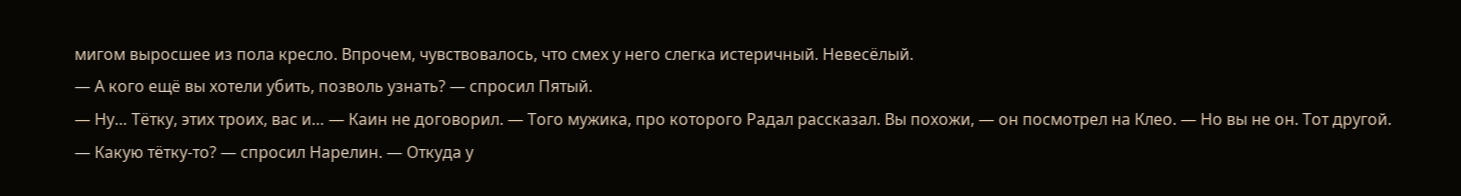мигом выросшее из пола кресло. Впрочем, чувствовалось, что смех у него слегка истеричный. Невесёлый.
— А кого ещё вы хотели убить, позволь узнать? — спросил Пятый.
— Ну… Тётку, этих троих, вас и… — Каин не договорил. — Того мужика, про которого Радал рассказал. Вы похожи, — он посмотрел на Клео. — Но вы не он. Тот другой.
— Какую тётку-то? — спросил Нарелин. — Откуда у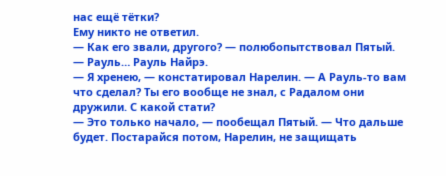нас ещё тётки?
Ему никто не ответил.
— Как его звали, другого? — полюбопытствовал Пятый.
— Рауль… Рауль Найрэ.
— Я хренею, — констатировал Нарелин. — А Рауль-то вам что сделал? Ты его вообще не знал, с Радалом они дружили. С какой стати?
— Это только начало, — пообещал Пятый. — Что дальше будет. Постарайся потом, Нарелин, не защищать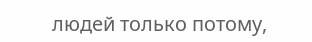людей только потому,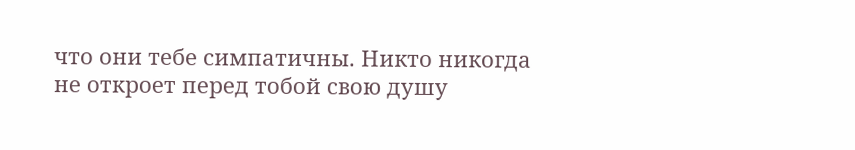что они тебе симпатичны. Никто никогда не откроет перед тобой свою душу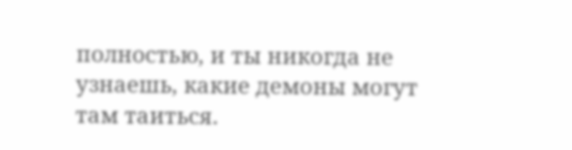полностью, и ты никогда не узнаешь, какие демоны могут там таиться.